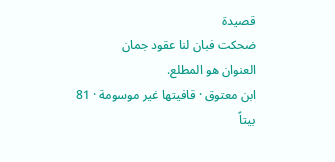قصيدة
ضحكت فبان لنا عقود جمان
العنوان هو المطلع.
ابن معتوق · قافيتها غير موسومة · 81 بيتاً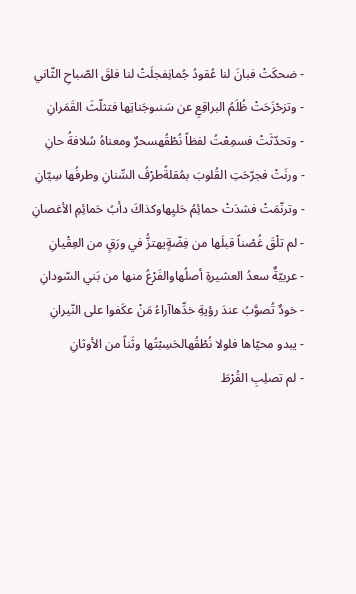- ضحكَتْ فبانَ لنا عُقودُ جُمانِفجلَتْ لنا فلقَ الصّباحِ الثّاني
- وتزحْزَحَتْ ظُلَمُ البراقِعِ عن سَنىوجَناتِها فتثلّثَ القَمَرانِ
- وتحدّثَتْ فسمِعْتُ لفظاً نُطْقُهسحرٌ ومعناهُ سُلافةُ حانِ
- ورنَتْ فجرّحَتِ القُلوبَ بمُقلةًطرْفُ السِّنانِ وطرفُها سِيّانِ
- وترنّمَتْ فشدَتْ حمائِمُ حَليِهاوكذاكَ دأبُ حَمائِمِ الأغصانِ
- لم تلْقَ غُصْناً قبلَها من فِضّةٍيهتزُّ في ورَقٍ من العِقْيانِ
- عربيّةٌ سعدُ العشيرةِ أصلُهاوالفَرْعُ منها من بَني السّودانِ
- خودٌ تُصوَّبُ عندَ رؤيةِ خدِّهاآراءُ مَنْ عكَفوا على النّيرانِ
- يبدو محيّاها فلولا نُطْقُهالحَسِبْتُها وثَناً من الأوثانِ
- لم تصلِبِ القُرْطَ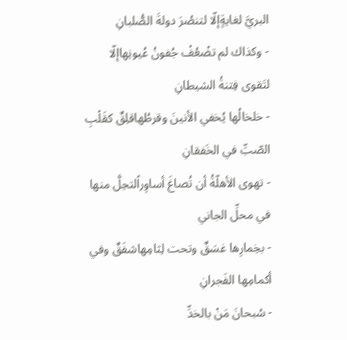البريَّ لغايةٍإلّا لتنصُرَ دولةَ الصُّلبانِ
- وكذاك لم تضْعُفْ جُفونُ عُيونِهاإلّا لتَقوى فِتنةُ الشيطانِ
- خلخالُها يُخفي الأنينَ وقرطُهاقلِقٌ كقَلْبِ الصّبِّ في الخَفقانِ
- تهوى الأهلّةُ أن تُصاغَ أساوِراًلتحِلَّ منها في محلِّ الجاني
- بخِمارِها غسَقٌ وتحت لِثامِهاشفَقٌ وفي أكمامِها الفَجرانِ
- سُبحانَ مَنْ بالخدِّ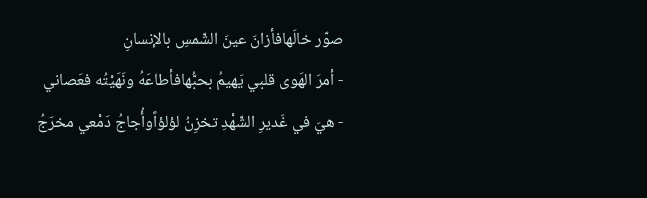صوّر خالَهافأزانَ عينَ الشّمسِ بالإنسانِ
- أمرَ الهَوى قلبي يَهيمُ بحبُّهافأطاعَهُ ونَهَيْتُه فعَصاني
- هيَ في غَديرِ الشّهْدِ تخزِنُ لؤلؤاًوأُجاجُ دَمْعي مخرَجُ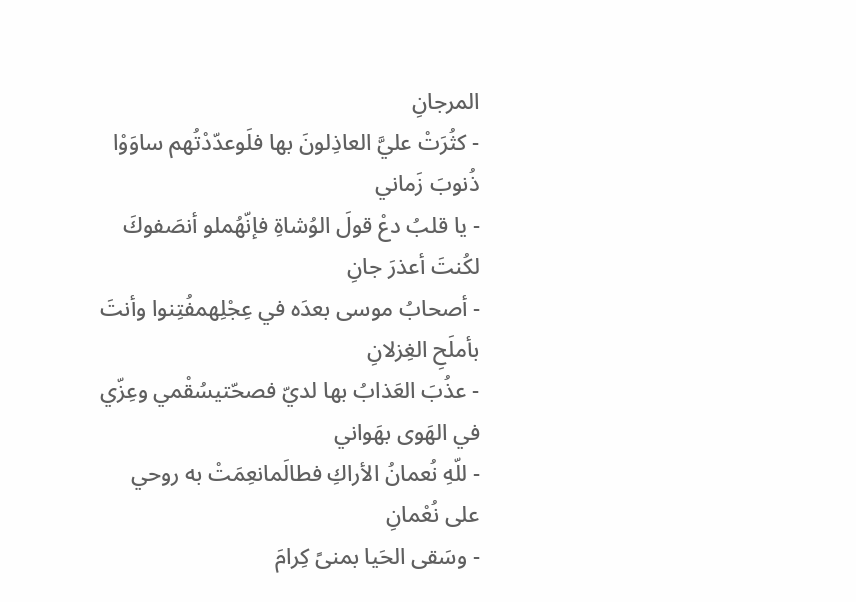المرجانِ
- كثُرَتْ عليَّ العاذِلونَ بها فلَوعدّدْتُهم ساوَوْا ذُنوبَ زَماني
- يا قلبُ دعْ قولَ الوُشاةِ فإنّهُملو أنصَفوكَ لكُنتَ أعذرَ جانِ
- أصحابُ موسى بعدَه في عِجْلِهمفُتِنوا وأنتَ بأملَحِ الغِزلانِ
- عذُبَ العَذابُ بها لديّ فصحّتيسُقْمي وعِزّي في الهَوى بهَواني
- للّهِ نُعمانُ الأراكِ فطالَمانعِمَتْ به روحي على نُعْمانِ
- وسَقى الحَيا بمنىً كِرامَ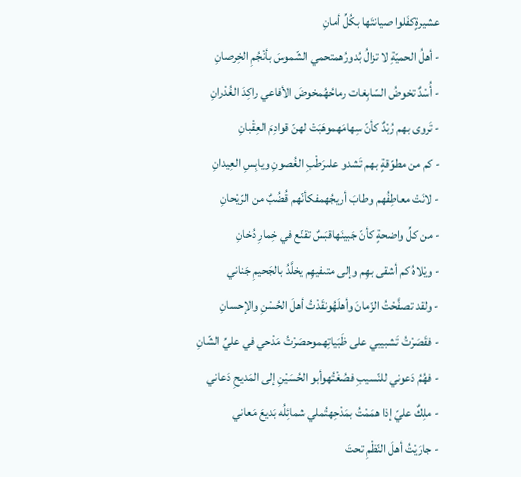عشيرةٍكفَلوا صيانتَها بكُلِّ أمانِ
- أهلُ الحميّةِ لا تزالُ بُدورُهمتحمي الشّموسَ بأنْجُمِ الخِرصانِ
- أُسْدٌ تخوضُ السّابِغات رماحُهُمخوضَ الأفاعي راكِدَ الغُدْرانِ
- تَروى بهم رُبْدٌ كأنّ سِهامَهموهَبَتْ لهنّ قوادِمَ العِقْبانِ
- كم من مطوّقةٍ بهم تَشدو علىرَطْبِ الغُصونِ ويابِسِ العِيدانِ
- لانَتْ معاطِفُهم وطابَ أريجُهمفكأنّهم قُضُبٌ من الرّيْحانِ
- من كلِّ واضحةٍ كأنّ جَبينَهاقبَسٌ تقنّع في خِمارِ دُخانِ
- ويْلاهُ كم أشقى بهِم وإلى متىفيهِم يخلَّدُ بالجَحيمِ جَناني
- ولقد تصفَّحْتُ الزّمانَ وأهلَهُونقَدْتُ أهلَ الحُسْنِ والإحسانِ
- فقَصَرْتُ تَشبيبي على ظَبَياتِهموحصَرْتُ مَدْحي في عليِّ الشّانِ
- فهُمُ دَعوني للنّسيبِ فصُغْتُهوأبو الحُسَيْنِ إلى المَديحِ دَعاني
- ملِكٌ عليّ إذا همَمْتُ بمَدْحِهتُملي شمائِلُه بَديعَ مَعاني
- جارَيْتُ أهلَ النّظْمِ تحتَ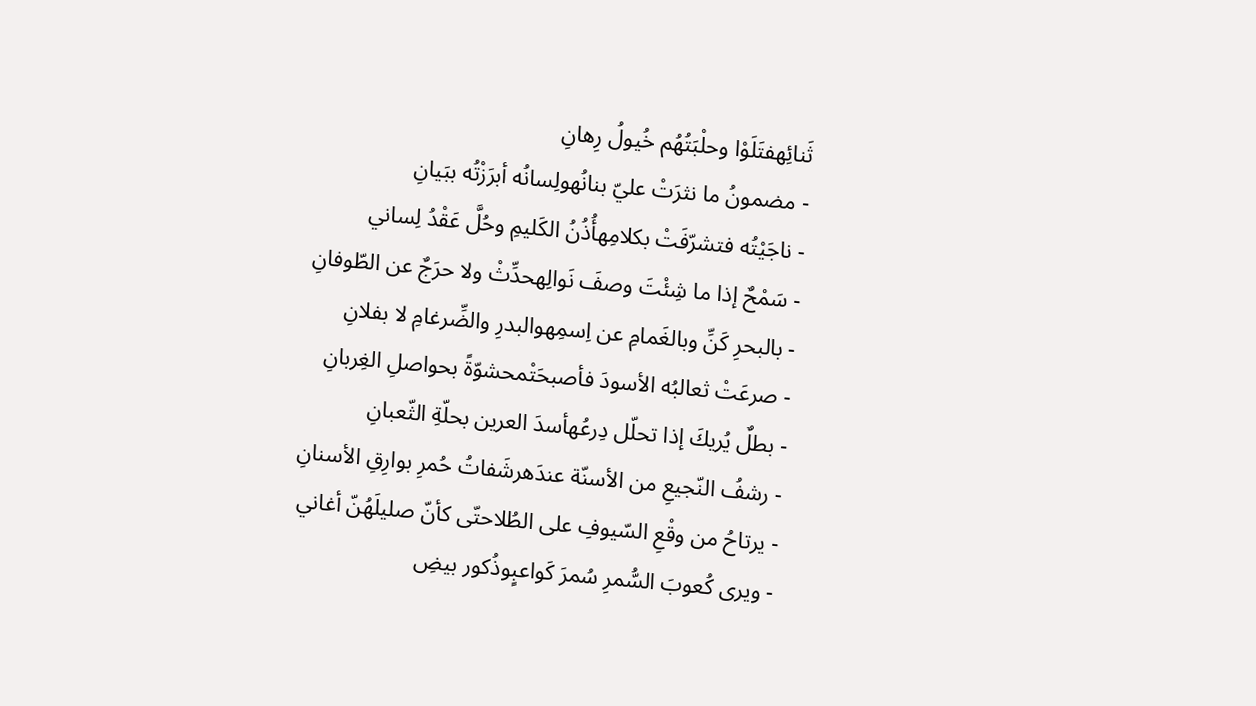ثَنائِهفتَلَوْا وحلْبَتُهُم خُيولُ رِهانِ
- مضمونُ ما نثرَتْ عليّ بنانُهولِسانُه أبرَزْتُه ببَيانِ
- ناجَيْتُه فتشرّفَتْ بكلامِهأُذُنُ الكَليمِ وحُلَّ عَقْدُ لِساني
- سَمْحٌ إذا ما شِئْتَ وصفَ نَوالِهحدِّثْ ولا حرَجٌ عن الطّوفانِ
- بالبحرِ كَنِّ وبالغَمامِ عن اِسمِهوالبدرِ والضِّرغامِ لا بفلانِ
- صرعَتْ ثعالبُه الأسودَ فأصبحَتْمحشوّةً بحواصلِ الغِربانِ
- بطلٌ يُريكَ إذا تحلّل دِرعُهأسدَ العرين بحلّةِ الثّعبانِ
- رشفُ النّجيعِ من الأسنّة عندَهرشَفاتُ حُمرِ بوارِقِ الأسنانِ
- يرتاحُ من وقْعِ السّيوفِ على الطُلاحتّى كأنّ صليلَهُنّ أغاني
- ويرى كُعوبَ السُّمرِ سُمرَ كَواعبٍوذُكور بيضِ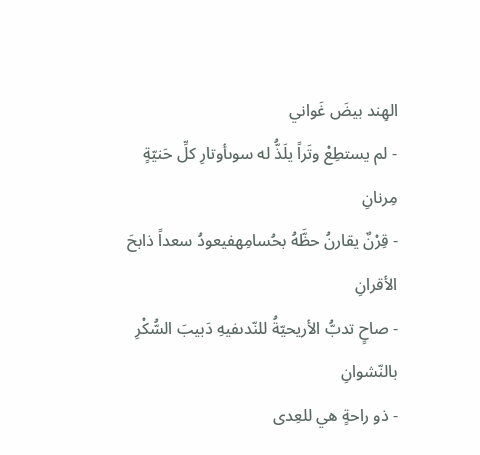الهِند بيضَ غَواني
- لم يستطِعْ وتَراً يلَذُّ له سوىأوتارِ كلِّ حَنيّةٍ مِرنانِ
- قِرْنٌ يقارنُ حظَّهُ بحُسامِهفيعودُ سعداً ذابحَ الأقرانِ
- صاحٍ تدبُّ الأريحيّةُ للنّدىفيهِ دَبيبَ السُّكْرِ بالنّشوانِ
- ذو راحةٍ هي للعِدى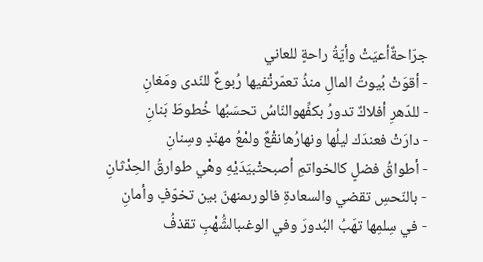جرّاحةٌأعيَتْ وأيّةُ راحةٍ للعاني
- أقوَتْ بُيوتُ المالِ منذُ تعمّرتْفيها رُبوعٌ للنّدى ومَغانِ
- للدّهرِ أفلاكٌ تدورُ بكفِّهوالنّاسُ تحسَبُها خُطوطَ بَنانِ
- دارَتْ فعندَك ليلُها ونهارُهانقْعٌ ولمْعُ مهنّدٍ وسِنانِ
- أطواقُ فضلٍ كالخواتمِ أصبحتْبيَدَيْهِ وهْي طوارقُ الحِدْثانِ
- بالنّحسِ تقضي والسعادةِ فالورىمنهنّ بين تخوّفٍ وأمانِ
- في سِلمِها تهَبُ البُدورَ وفي الوغىبالشُّهْبِ تقذفُ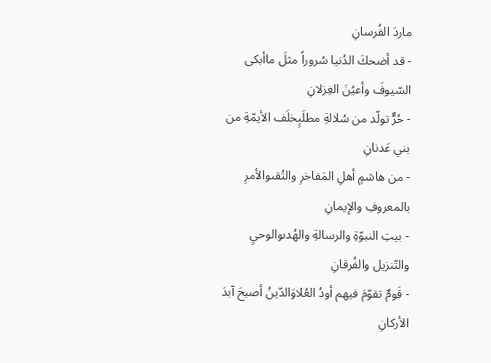ماردَ الفُرسانِ
- قد أضحكَ الدُنيا سُروراً مثلَ ماأبكى السّيوفَ وأعيُنَ الغِزلانِ
- حُرٌّ تولّد من سُلالةِ مطلَبٍخلَف الأيمّةِ من بني عَدنانِ
- من هاشمٍ أهلِ المَفاخرِ والتُقىوالأمرِ بالمعروفِ والإيمانِ
- بيتِ النبوّةِ والرسالةِ والهُدىوالوحيِ والتّنزيل والفُرقانِ
- قَومٌ تقوّمَ فيهم أودُ العُلاوَالدّينُ أصبحَ آبدَ الأركانِ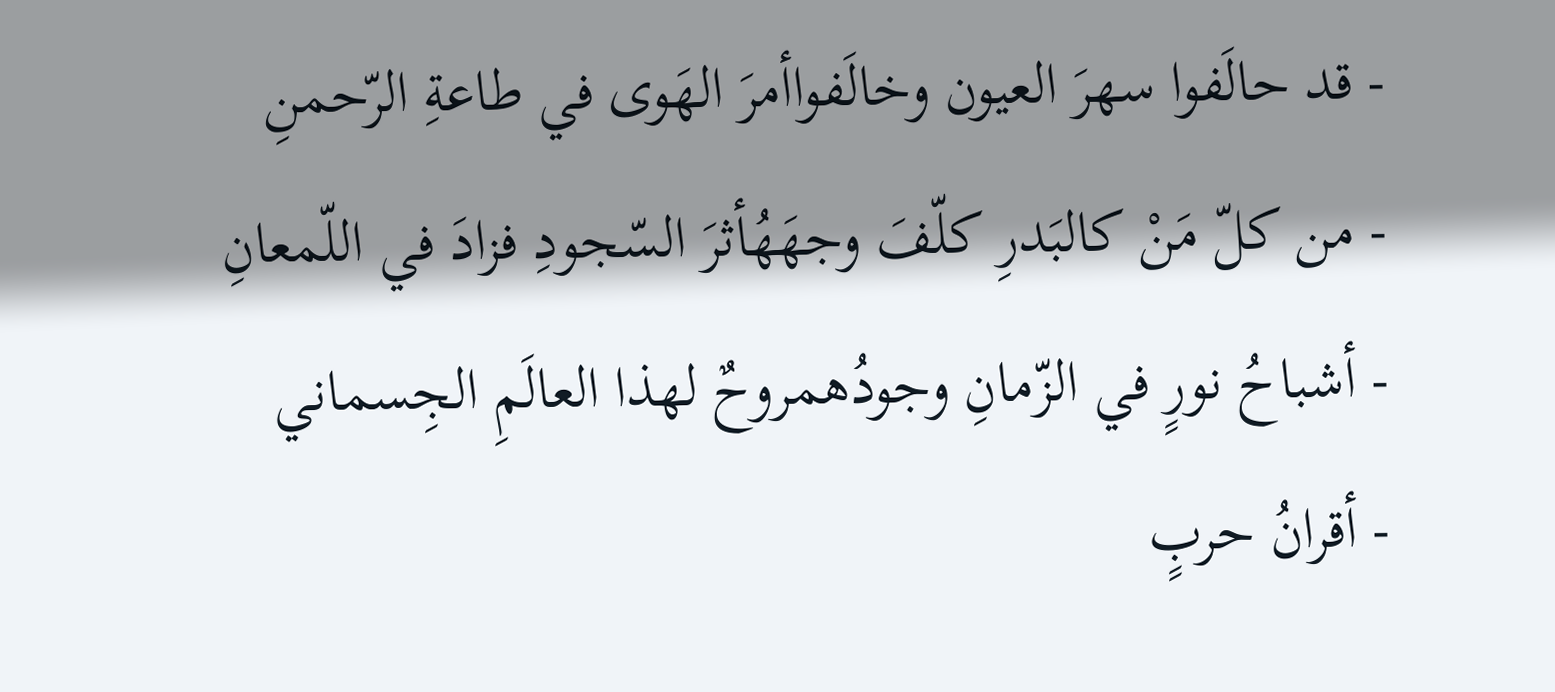- قد حالَفوا سهرَ العيون وخالَفواأمرَ الهَوى في طاعةِ الرّحمنِ
- من كلّ مَنْ كالبَدرِ كلّفَ وجهَهُأثرَ السّجودِ فزادَ في اللّمعانِ
- أشباحُ نورٍ في الزّمانِ وجودُهمروحٌ لهذا العالَمِ الجِسماني
- أقرانُ حربٍ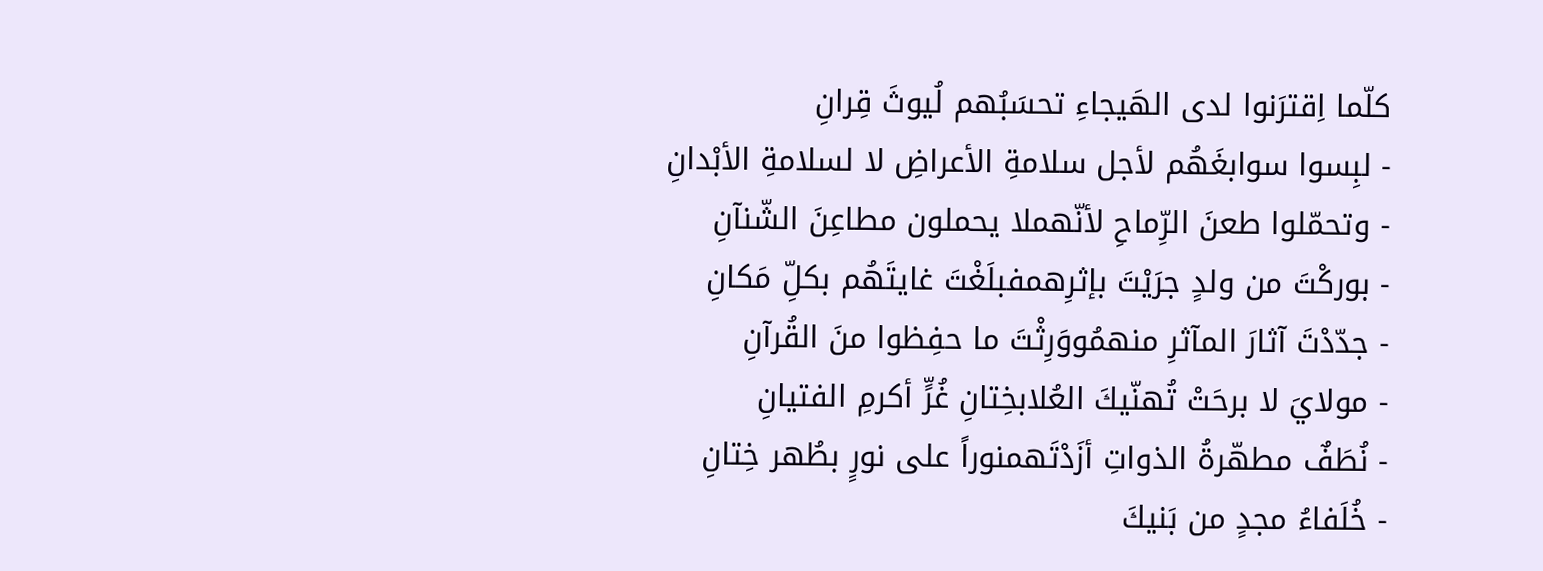كلّما اِقترَنوا لدى الهَيجاءِ تحسَبُهم لُيوثَ قِرانِ
- لبِسوا سوابغَهُم لأجل سلامةِ الأعراضِ لا لسلامةِ الأبْدانِ
- وتحمّلوا طعنَ الرِّماحِ لأنّهملا يحملون مطاعِنَ الشّنآنِ
- بوركْتَ من ولدٍ جرَيْتَ بإثرِهمفبلَغْتَ غايتَهُم بكلِّ مَكانِ
- جدّدْتَ آثارَ المآثرِ منهمُووَرِثْتَ ما حفِظوا منَ القُرآنِ
- مولايَ لا برحَتْ تُهنّيكَ العُلابخِتانِ غُرٍّ أكرمِ الفتيانِ
- نُطَفٌ مطهّرةُ الذواتِ أزَدْتَهمنوراً على نورٍ بطُهر خِتانِ
- خُلَفاءُ مجدٍ من بَنيكَ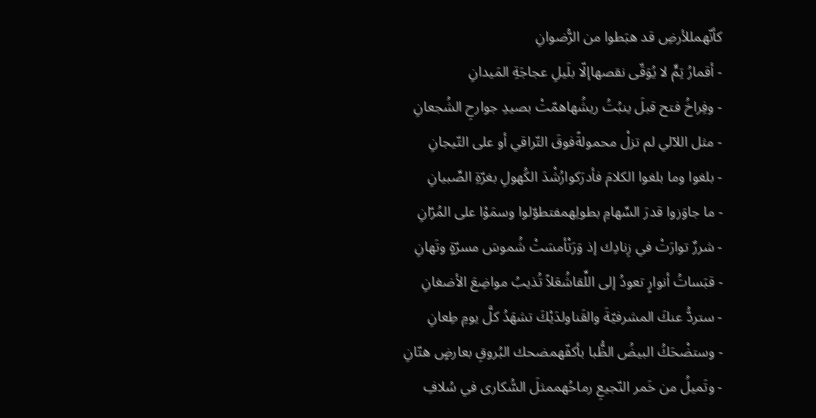كأنّهمللأرضِ قد هبَطوا من الرُّضوانِ
- أقمارُ تِمٍّ لا يُوَقّى نقصهاإلّا بلَيلِ عجاجَةِ المَيدانِ
- وفِراخُ فتح قبلَ ينبُتُ ريشُهاهمّتْ بصيدِ جوارحِ الشُجعانِ
- مثل اللآلي لم تزلْ محمولةًفوقَ التّراقي أو على التّيجانِ
- بلغوا وما بلغوا الكلامَ فأدرَكوارُشْدَ الكُهولِ بغرّةِ الصِّبيانِ
- ما جاوَزوا قدرَ السِّهامِ بطولِهمفتطوّلوا وسمَوْا على المُرّانِ
- شررٌ توارَتْ في زِنادِك إذ وَرَتْأمسَتْ شُموسَ مسرّةٍ وتَهانِ
- قبَساتُ أنوارٍ تعودُ إلى اللِّقاشُعَلاً تُذيبُ مواضِعَ الأضغانِ
- ستردُّ عنكَ المشرفيّةَ والقَناولدَيْكَ تشهَدُ كلَّ يومِ طِعانِ
- وستضْحَكُ البيضُ الظُّبا بأكفّهمضحك البُروقِ بعارضٍ هتّانِ
- وتَميلُ من خَمر النّجيعِ رماحُهممثلَ السُّكارى في سُلافِ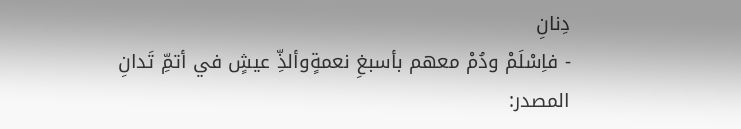دِنانِ
- فاِسْلَمْ ودُمْ معهم بأسبغِ نعمةٍوألذِّ عيشٍ في أتمِّ تَدانِ
المصدر: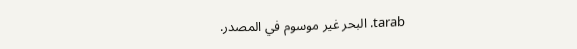tarab. البحر غير موسوم في المصدر.